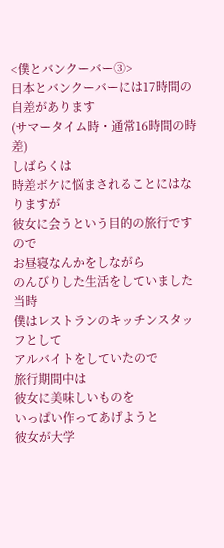<僕とバンクーバー③>
日本とバンクーバーには17時間の自差があります
(サマータイム時・通常16時間の時差)
しばらくは
時差ボケに悩まされることにはなりますが
彼女に会うという目的の旅行ですので
お昼寝なんかをしながら
のんびりした生活をしていました
当時
僕はレストランのキッチンスタッフとして
アルバイトをしていたので
旅行期間中は
彼女に美味しいものを
いっぱい作ってあげようと
彼女が大学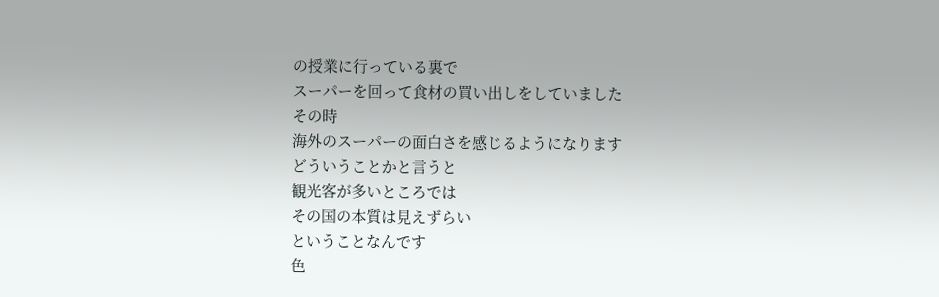の授業に行っている裏で
スーパーを回って食材の買い出しをしていました
その時
海外のスーパーの面白さを感じるようになります
どういうことかと言うと
観光客が多いところでは
その国の本質は見えずらい
ということなんです
色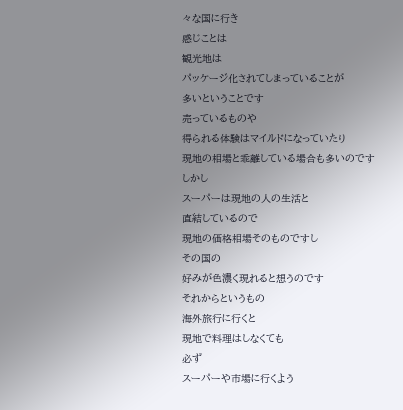々な国に行き
感じことは
観光地は
パッケージ化されてしまっていることが
多いということです
売っているものや
得られる体験はマイルドになっていたり
現地の相場と乖離している場合も多いのです
しかし
スーパーは現地の人の生活と
直結しているので
現地の価格相場そのものですし
その国の
好みが色濃く現れると想うのです
それからというもの
海外旅行に行くと
現地で料理はしなくても
必ず
スーパーや市場に行くよう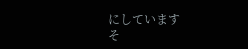にしています
そ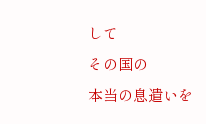して
その国の
本当の息遣いを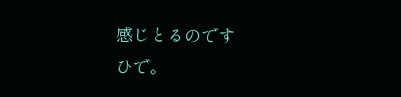感じとるのです
ひで。